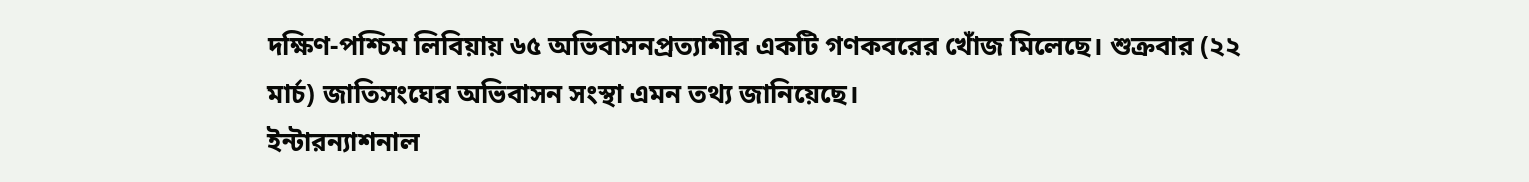দক্ষিণ-পশ্চিম লিবিয়ায় ৬৫ অভিবাসনপ্রত্যাশীর একটি গণকবরের খোঁজ মিলেছে। শুক্রবার (২২ মার্চ) জাতিসংঘের অভিবাসন সংস্থা এমন তথ্য জানিয়েছে।
ইন্টারন্যাশনাল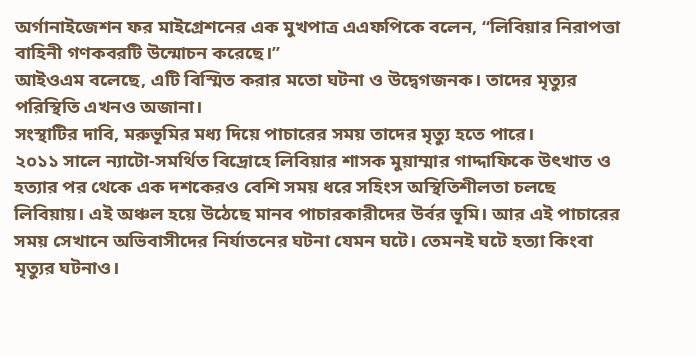অর্গানাইজেশন ফর মাইগ্রেশনের এক মুখপাত্র এএফপিকে বলেন, ‘‘লিবিয়ার নিরাপত্তা বাহিনী গণকবরটি উন্মোচন করেছে।’’
আইওএম বলেছে, এটি বিস্মিত করার মতো ঘটনা ও উদ্বেগজনক। তাদের মৃত্যুর পরিস্থিতি এখনও অজানা।
সংস্থাটির দাবি, মরুভূমির মধ্য দিয়ে পাচারের সময় তাদের মৃত্যু হতে পারে।
২০১১ সালে ন্যাটো-সমর্থিত বিদ্রোহে লিবিয়ার শাসক মুয়াম্মার গাদ্দাফিকে উৎখাত ও হত্যার পর থেকে এক দশকেরও বেশি সময় ধরে সহিংস অস্থিতিশীলতা চলছে লিবিয়ায়। এই অঞ্চল হয়ে উঠেছে মানব পাচারকারীদের উর্বর ভূমি। আর এই পাচারের সময় সেখানে অভিবাসীদের নির্যাতনের ঘটনা যেমন ঘটে। তেমনই ঘটে হত্যা কিংবা মৃত্যুর ঘটনাও।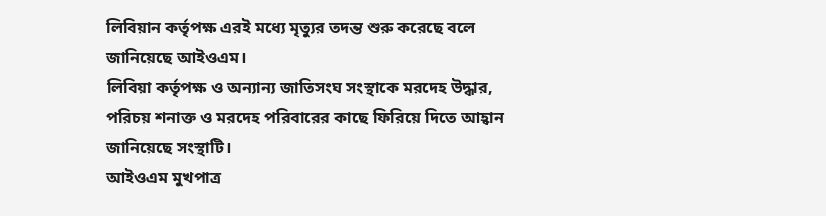লিবিয়ান কর্তৃপক্ষ এরই মধ্যে মৃত্যুর তদন্ত শুরু করেছে বলে জানিয়েছে আইওএম।
লিবিয়া কর্তৃপক্ষ ও অন্যান্য জাতিসংঘ সংস্থাকে মরদেহ উদ্ধার, পরিচয় শনাক্ত ও মরদেহ পরিবারের কাছে ফিরিয়ে দিতে আহ্বান জানিয়েছে সংস্থাটি।
আইওএম মুখপাত্র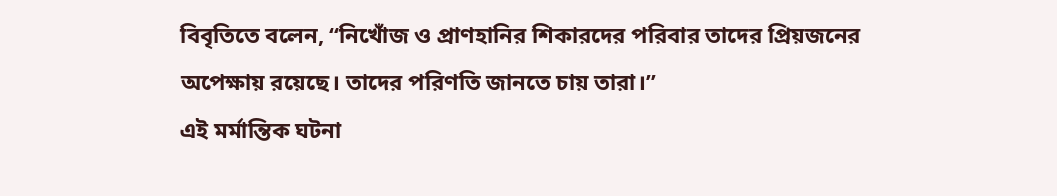বিবৃতিতে বলেন, ‘‘নিখোঁজ ও প্রাণহানির শিকারদের পরিবার তাদের প্রিয়জনের অপেক্ষায় রয়েছে। তাদের পরিণতি জানতে চায় তারা।’’
এই মর্মান্তিক ঘটনা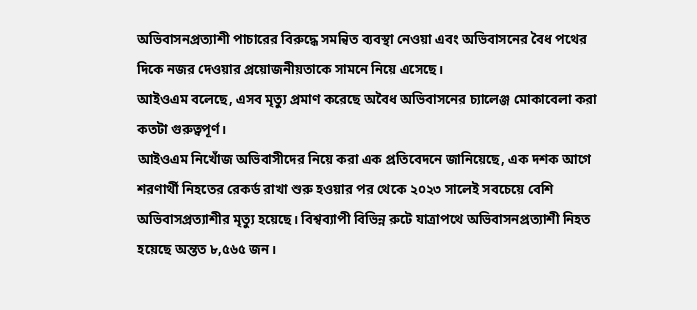অভিবাসনপ্রত্যাশী পাচারের বিরুদ্ধে সমন্বিত ব্যবস্থা নেওয়া এবং অভিবাসনের বৈধ পথের দিকে নজর দেওয়ার প্রয়োজনীয়তাকে সামনে নিয়ে এসেছে।
আইওএম বলেছে, এসব মৃত্যু প্রমাণ করেছে অবৈধ অভিবাসনের চ্যালেঞ্জ মোকাবেলা করা কতটা গুরুত্বপূর্ণ।
আইওএম নিখোঁজ অভিবাসীদের নিয়ে করা এক প্রতিবেদনে জানিয়েছে, এক দশক আগে শরণার্থী নিহতের রেকর্ড রাখা শুরু হওয়ার পর থেকে ২০২৩ সালেই সবচেয়ে বেশি অভিবাসপ্রত্যাশীর মৃত্যু হয়েছে। বিশ্বব্যাপী বিভিন্ন রুটে যাত্রাপথে অভিবাসনপ্রত্যাশী নিহত হয়েছে অন্তত ৮,৫৬৫ জন।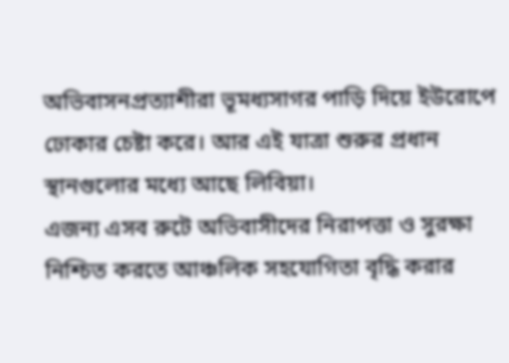অভিবাসনপ্রত্যাশীরা ভূমধ্যসাগর পাড়ি দিয়ে ইউরোপে ঢোকার চেষ্টা করে। আর এই যাত্রা শুরুর প্রধান স্থানগুলোর মধ্যে আছে লিবিয়া।
এজন্য এসব রুটে অভিবাসীদের নিরাপত্তা ও সুরক্ষা নিশ্চিত করতে আঞ্চলিক সহযোগিতা বৃদ্ধি করার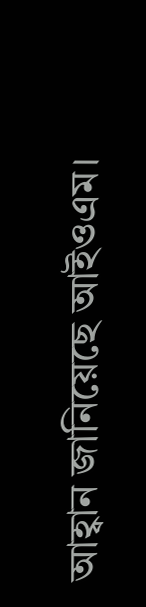আহ্বান জানিয়েছে আইওএম।